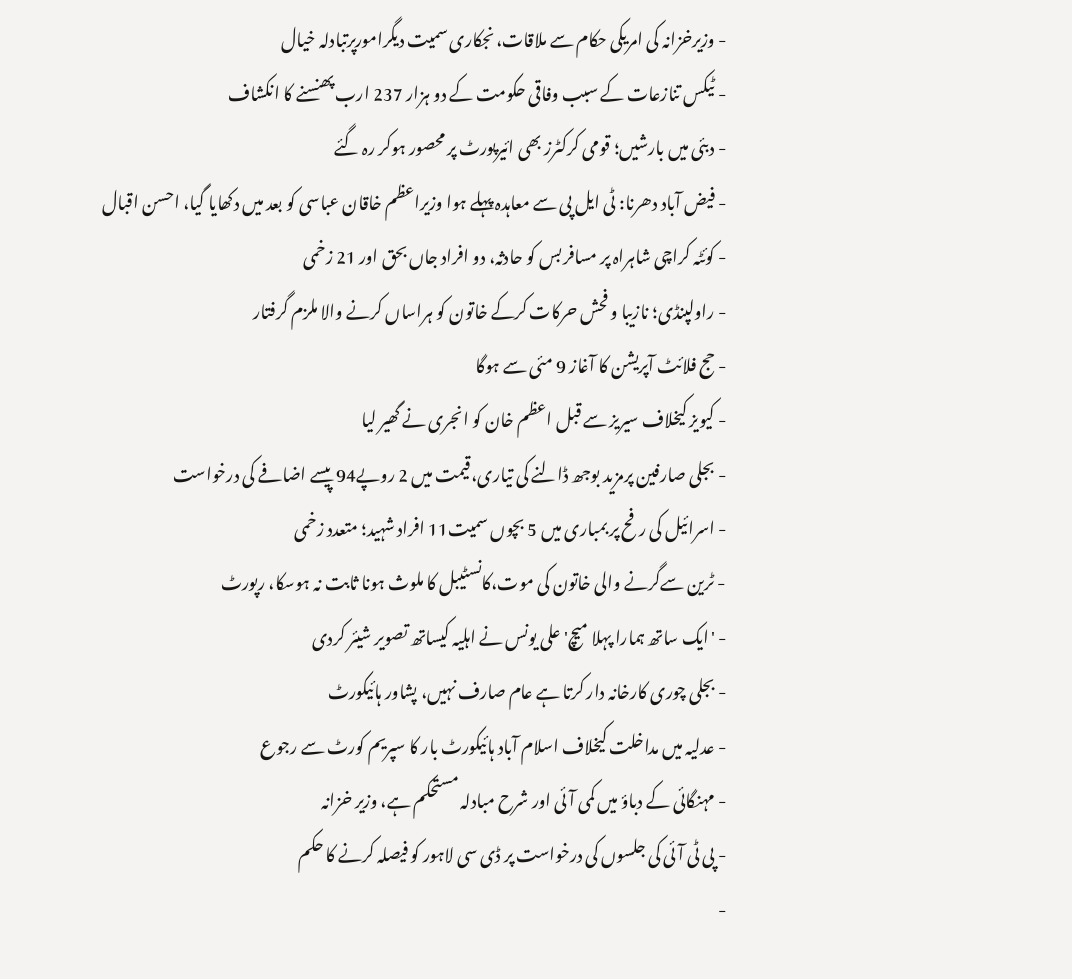- وزیرخزانہ کی امریکی حکام سے ملاقات، نجکاری سمیت دیگرامورپرتبادلہ خیال
- ٹیکس تنازعات کے سبب وفاقی حکومت کے دو ہزار 237 ارب پھنسنے کا انکشاف
- دبئی میں بارشیں؛ قومی کرکٹرز بھی ائیرپورٹ پر محصور ہوکر رہ گئے
- فیض آباد دھرنا: ٹی ایل پی سے معاہدہ پہلے ہوا وزیراعظم خاقان عباسی کو بعد میں دکھایا گیا، احسن اقبال
- کوئٹہ کراچی شاہراہ پر مسافر بس کو حادثہ، دو افراد جاں بحق اور 21 زخمی
- راولپنڈی؛ نازیبا و فحش حرکات کرکے خاتون کو ہراساں کرنے والا ملزم گرفتار
- حج فلائٹ آپریشن کا آغاز 9 مئی سے ہوگا
- کیویز کیخلاف سیریز سے قبل اعظم خان کو انجری نے گھیر لیا
- بجلی صارفین پرمزید بوجھ ڈالنے کی تیاری،قیمت میں 2 روپے94 پیسے اضافے کی درخواست
- اسرائیل کی رفح پر بمباری میں 5 بچوں سمیت11 افراد شہید؛ متعدد زخمی
- ٹرین سےگرنے والی خاتون کی موت،کانسٹیبل کا ملوث ہونا ثابت نہ ہوسکا، رپورٹ
- 'ایک ساتھ ہمارا پہلا میچ' علی یونس نے اہلیہ کیساتھ تصویر شیئر کردی
- بجلی چوری کارخانہ دار کرتا ہے عام صارف نہیں، پشاور ہائیکورٹ
- عدلیہ میں مداخلت کیخلاف اسلام آباد ہائیکورٹ بار کا سپریم کورٹ سے رجوع
- مہنگائی کے دباؤ میں کمی آئی اور شرح مبادلہ مستحکم ہے، وزیر خزانہ
- پی ٹی آئی کی جلسوں کی درخواست پر ڈی سی لاہور کو فیصلہ کرنے کا حکم
-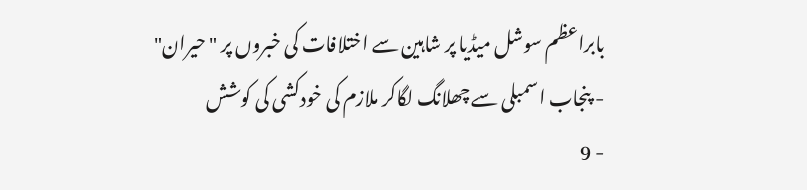بابراعظم سوشل میڈیا پر شاہین سے اختلافات کی خبروں پر "حیران"
- پنجاب اسمبلی سے چھلانگ لگاکر ملازم کی خودکشی کی کوشش
- 9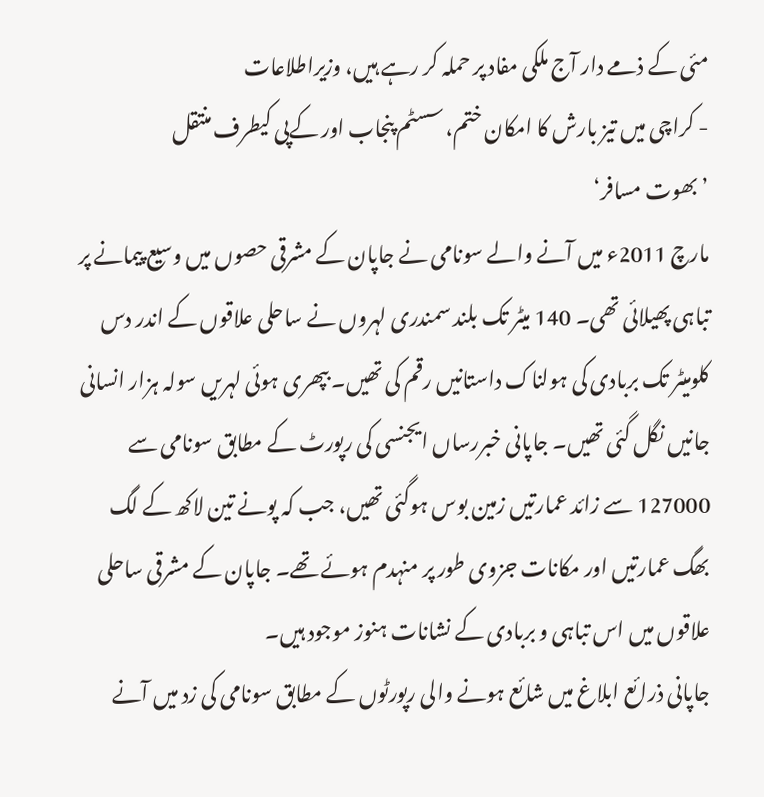مئی کے ذمے دار آج ملکی مفاد پر حملہ کر رہے ہیں، وزیراطلاعات
- کراچی میں تیز بارش کا امکان ختم، سسٹم پنجاب اور کےپی کیطرف منتقل
’ بھوت مسافر‘
مارچ 2011ء میں آنے والے سونامی نے جاپان کے مشرقی حصوں میں وسیع پیمانے پر تباہی پھیلائی تھی۔ 140 میٹر تک بلند سمندری لہروں نے ساحلی علاقوں کے اندر دس کلومیٹر تک بربادی کی ہولناک داستانیں رقم کی تھیں۔ بپھری ہوئی لہریں سولہ ہزار انسانی جانیں نگل گئی تھیں۔ جاپانی خبررساں ایجنسی کی رپورٹ کے مطابق سونامی سے 127000 سے زائد عمارتیں زمین بوس ہوگئی تھیں، جب کہ پونے تین لاکھ کے لگ بھگ عمارتیں اور مکانات جزوی طور پر منہدم ہوئے تھے۔ جاپان کے مشرقی ساحلی علاقوں میں اس تباہی و بربادی کے نشانات ہنوز موجود ہیں۔
جاپانی ذرائع ابلاغ میں شائع ہونے والی رپورٹوں کے مطابق سونامی کی زد میں آنے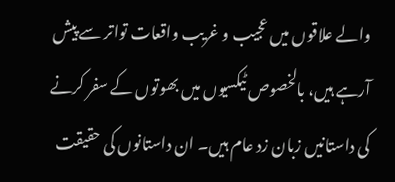والے علاقوں میں عجیب و غریب واقعات تواتر سے پیش آرہے ہیں، بالخصوص ٹیکسیوں میں بھوتوں کے سفر کرنے کی داستانیں زبان زد عام ہیں۔ ان داستانوں کی حقیقت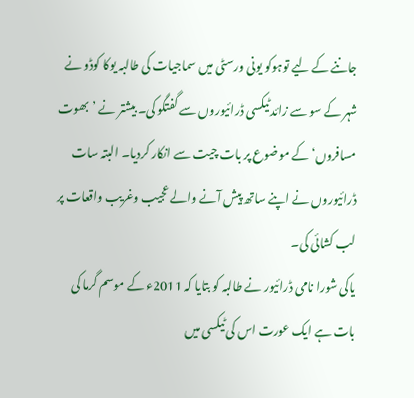جاننے کے لیے توہوکو یونی ورسٹی میں سماجیات کی طالبہ یوکا کوڈو نے شہر کے سو سے زائد ٹیکسی ڈرائیوروں سے گفتگو کی۔ بیشتر نے ’بھوت مسافروں‘ کے موضوع پر بات چیت سے انکار کردیا۔ البتہ سات ڈرائیوروں نے اپنے ساتھ پیش آنے والے عجیب وغریب واقعات پر لب کشائی کی۔
یاکی شورا نامی ڈرائیور نے طالبہ کو بتایا کہ 2011ء کے موسم گرما کی بات ہے ایک عورت اس کی ٹیکسی میں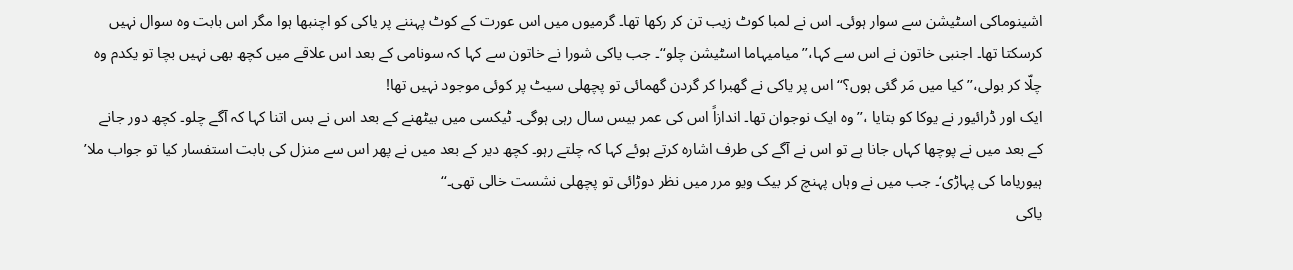اشینوماکی اسٹیشن سے سوار ہوئی۔ اس نے لمبا کوٹ زیب تن کر رکھا تھا۔ گرمیوں میں اس عورت کے کوٹ پہننے پر یاکی کو اچنبھا ہوا مگر اس بابت وہ سوال نہیں کرسکتا تھا۔ اجنبی خاتون نے اس سے کہا،’’ میامیہاما اسٹیشن چلو‘‘۔ جب یاکی شورا نے خاتون سے کہا کہ سونامی کے بعد اس علاقے میں کچھ بھی نہیں بچا تو یکدم وہ چلّا کر بولی،’’ کیا میں مَر گئی ہوں؟‘‘ اس پر یاکی نے گھبرا کر گردن گھمائی تو پچھلی سیٹ پر کوئی موجود نہیں تھا!
ایک اور ڈرائیور نے یوکا کو بتایا ،’’ وہ ایک نوجوان تھا۔ اندازاً اس کی عمر بیس سال رہی ہوگی۔ ٹیکسی میں بیٹھنے کے بعد اس نے بس اتنا کہا کہ آگے چلو۔ کچھ دور جانے کے بعد میں نے پوچھا کہاں جانا ہے تو اس نے آگے کی طرف اشارہ کرتے ہوئے کہا کہ چلتے رہو۔ کچھ دیر کے بعد میں نے پھر اس سے منزل کی بابت استفسار کیا تو جواب ملا’ ہیوریاما کی پہاڑی‘۔ جب میں نے وہاں پہنچ کر بیک ویو مرر میں نظر دوڑائی تو پچھلی نشست خالی تھی۔‘‘
یاکی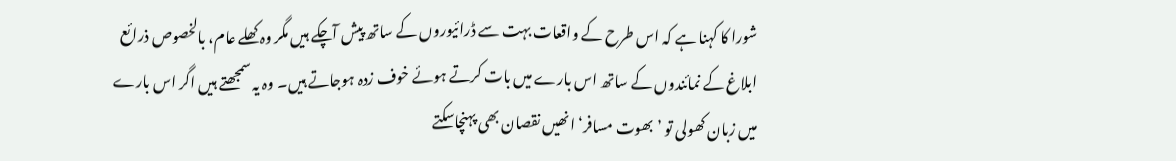شورا کا کہنا ہے کہ اس طرح کے واقعات بہت سے ڈرائیوروں کے ساتھ پیش آچکے ہیں مگر وہ کھلے عام، بالخصوص ذرائع ابلاغ کے نمائندوں کے ساتھ اس بارے میں بات کرتے ہوئے خوف زدہ ہوجاتے ہیں۔ وہ یہ سمجھتے ہیں اگر اس بارے میں زبان کھولی تو ’ بھوت مسافر‘ انھیں نقصان بھی پہنچاسکتے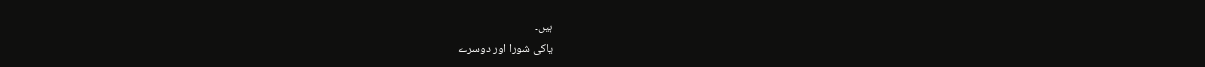ہیں۔
یاکی شورا اور دوسرے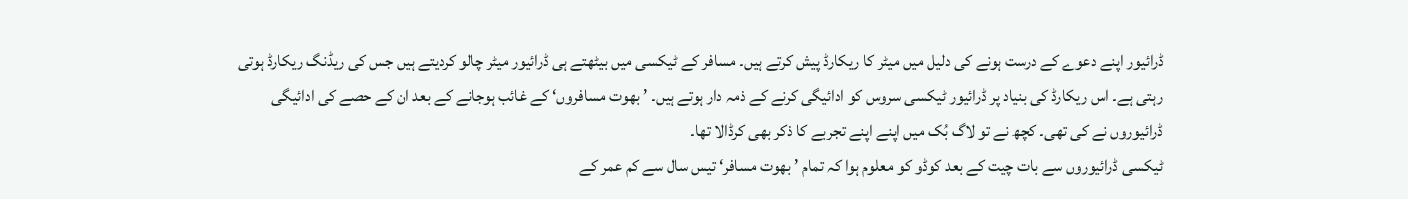ڈرائیور اپنے دعوے کے درست ہونے کی دلیل میں میٹر کا ریکارڈ پیش کرتے ہیں۔ مسافر کے ٹیکسی میں بیٹھتے ہی ڈرائیور میٹر چالو کردیتے ہیں جس کی ریڈنگ ریکارڈ ہوتی رہتی ہے۔ اس ریکارڈ کی بنیاد پر ڈرائیور ٹیکسی سروس کو ادائیگی کرنے کے ذمہ دار ہوتے ہیں۔ ’ بھوت مسافروں‘ کے غائب ہوجانے کے بعد ان کے حصے کی ادائیگی ڈرائیوروں نے کی تھی۔ کچھ نے تو لاگ بُک میں اپنے اپنے تجربے کا ذکر بھی کرڈالا تھا۔
ٹیکسی ڈرائیوروں سے بات چیت کے بعد کوڈو کو معلوم ہوا کہ تمام ’ بھوت مسافر‘ تیس سال سے کم عمر کے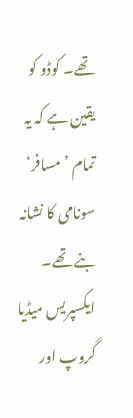تھے۔ کوڈو کو یقین ہے کہ یہ تمام ’ مسافر‘ سونامی کا نشانہ بنے تھے۔
ایکسپریس میڈیا گروپ اور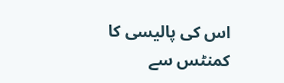اس کی پالیسی کا کمنٹس سے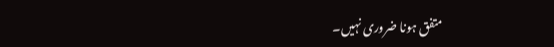متفق ہونا ضروری نہیں۔